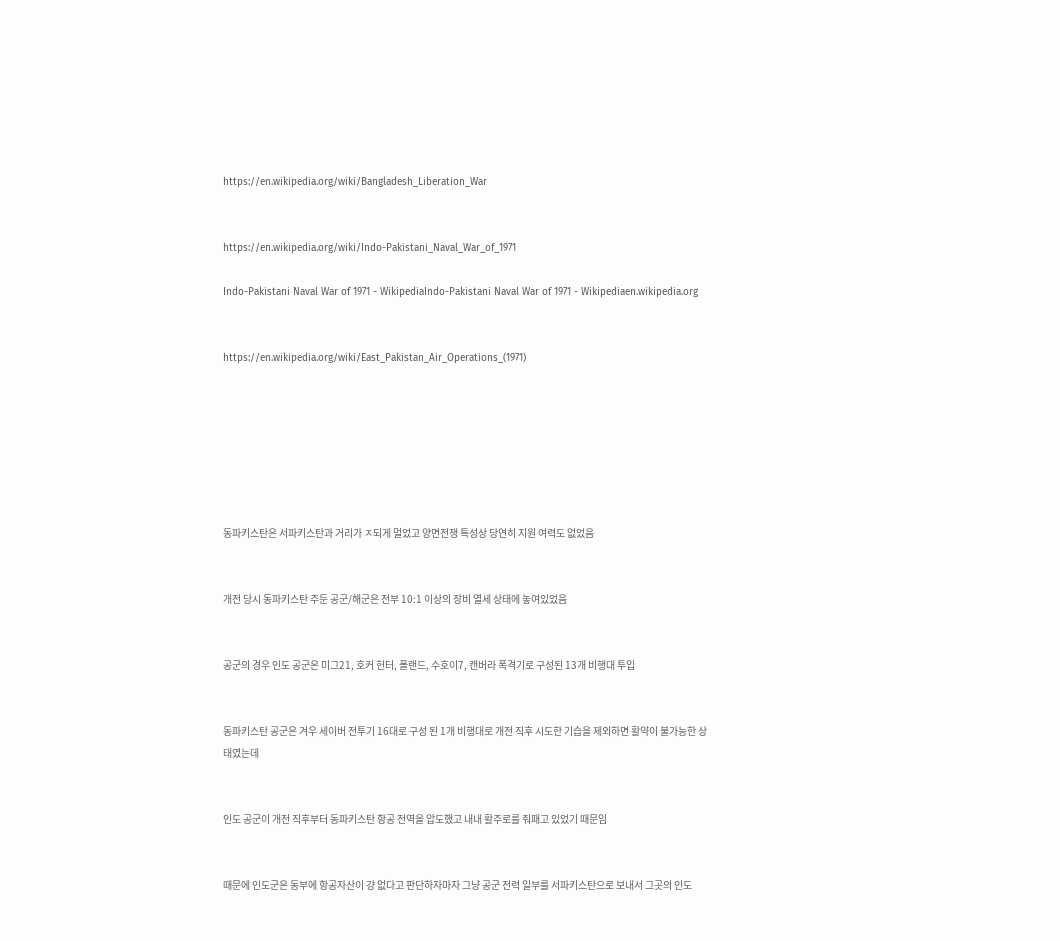https://en.wikipedia.org/wiki/Bangladesh_Liberation_War


https://en.wikipedia.org/wiki/Indo-Pakistani_Naval_War_of_1971

Indo-Pakistani Naval War of 1971 - WikipediaIndo-Pakistani Naval War of 1971 - Wikipediaen.wikipedia.org


https://en.wikipedia.org/wiki/East_Pakistan_Air_Operations_(1971)







동파키스탄은 서파키스탄과 거리가 ㅈ되게 멀었고 양면전쟁 특성상 당연히 지원 여력도 없었음


개전 당시 동파키스탄 주둔 공군/해군은 전부 10:1 이상의 장비 열세 상태에 놓여있었음


공군의 경우 인도 공군은 미그21, 호커 헌터, 폴랜드, 수호이7, 캔버라 폭격기로 구성된 13개 비행대 투입


동파키스탄 공군은 겨우 세이버 전투기 16대로 구성 된 1개 비행대로 개전 직후 시도한 기습을 제외하면 활약이 불가능한 상태였는데


인도 공군이 개전 직후부터 동파키스탄 항공 전역을 압도했고 내내 활주로를 줘패고 있었기 때문임


때문에 인도군은 동부에 항공자산이 걍 없다고 판단하자마자 그냥 공군 전력 일부를 서파키스탄으로 보내서 그곳의 인도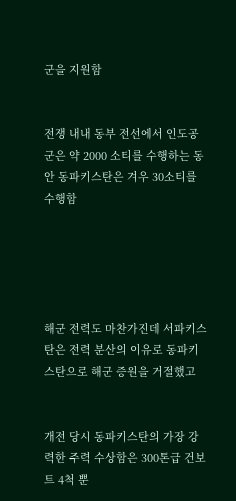군을 지원함


전쟁 내내 동부 전선에서 인도공군은 약 2000 소티를 수행하는 동안 동파키스탄은 겨우 30소티를 수행함





해군 전력도 마찬가진데 서파키스탄은 전력 분산의 이유로 동파키스탄으로 해군 증원을 거절했고


개전 당시 동파키스탄의 가장 강력한 주력 수상함은 300톤급 건보트 4척 뿐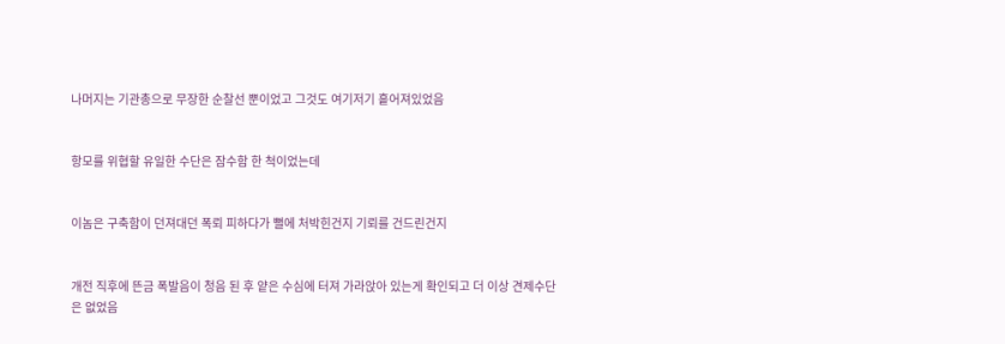나머지는 기관총으로 무장한 순찰선 뿐이었고 그것도 여기저기 흩어져있었음


항모를 위협할 유일한 수단은 잠수함 한 척이었는데


이놈은 구축함이 던져대던 폭뢰 피하다가 뻘에 처박힌건지 기뢰를 건드린건지


개전 직후에 뜬금 폭발음이 청음 된 후 얕은 수심에 터져 가라앉아 있는게 확인되고 더 이상 견제수단은 없었음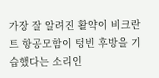가장 잘 알려진 활약이 비크란트 항공모함이 텅빈 후방을 기습했다는 소리인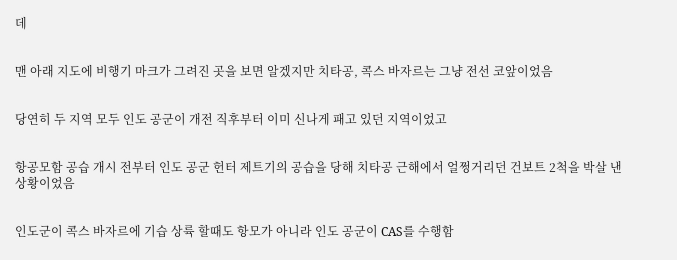데


맨 아래 지도에 비행기 마크가 그려진 곳을 보면 알겠지만 치타공, 콕스 바자르는 그냥 전선 코앞이었음


당연히 두 지역 모두 인도 공군이 개전 직후부터 이미 신나게 패고 있던 지역이었고


항공모함 공습 개시 전부터 인도 공군 헌터 제트기의 공습을 당해 치타공 근해에서 얼쩡거리던 건보트 2척을 박살 낸 상황이었음


인도군이 콕스 바자르에 기습 상륙 할때도 항모가 아니라 인도 공군이 CAS를 수행함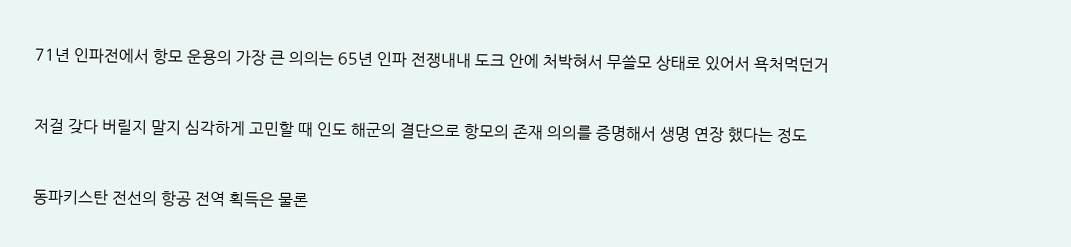71년 인파전에서 항모 운용의 가장 큰 의의는 65년 인파 전쟁내내 도크 안에 처박혀서 무쓸모 상태로 있어서 욕처먹던거


저걸 갖다 버릴지 말지 심각하게 고민할 때 인도 해군의 결단으로 항모의 존재 의의를 증명해서 생명 연장 했다는 정도


동파키스탄 전선의 항공 전역 획득은 물론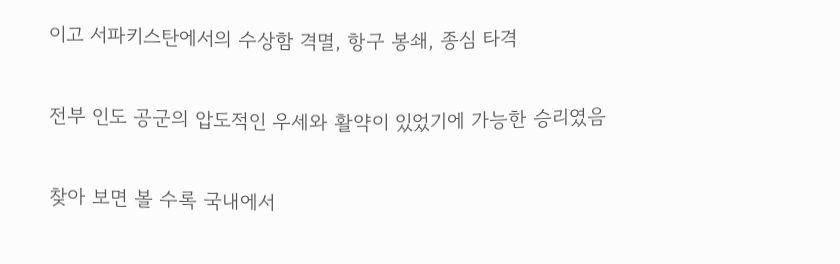이고 서파키스탄에서의 수상함 격멸, 항구 봉쇄, 종심 타격


전부 인도 공군의 압도적인 우세와 활약이 있었기에 가능한 승리였음


찾아 보면 볼 수록 국내에서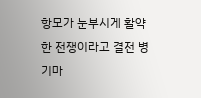항모가 눈부시게 활약한 전쟁이라고 결전 병기마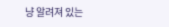냥 알려져 있는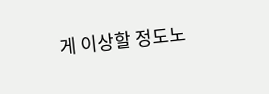게 이상할 정도노